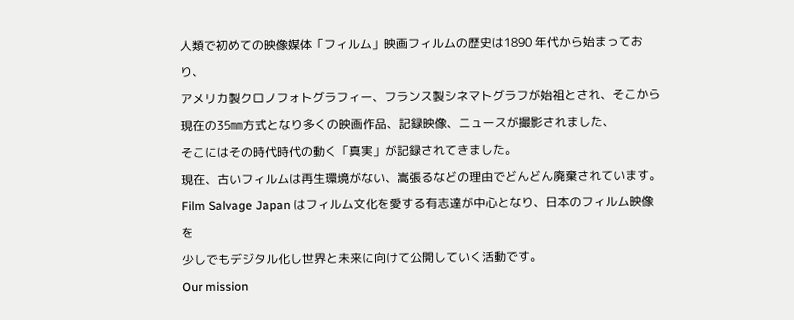人類で初めての映像媒体「フィルム」映画フィルムの歴史は1890 年代から始まっており、
アメリカ製クロノフォトグラフィー、フランス製シネマトグラフが始祖とされ、そこから
現在の35㎜方式となり多くの映画作品、記録映像、ニュースが撮影されました、
そこにはその時代時代の動く「真実」が記録されてきました。
現在、古いフィルムは再生環境がない、嵩張るなどの理由でどんどん廃棄されています。
Film Salvage Japan はフィルム文化を愛する有志達が中心となり、日本のフィルム映像を
少しでもデジタル化し世界と未来に向けて公開していく活動です。
Our mission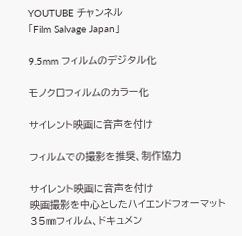YOUTUBE チャンネル
「Film Salvage Japan」

9.5mm フィルムのデジタル化

モノクロフィルムのカラー化

サイレント映画に音声を付け

フィルムでの撮影を推奨、制作協力

サイレント映画に音声を付け
映画撮影を中心としたハイエンドフォーマット35㎜フィルム、ドキュメン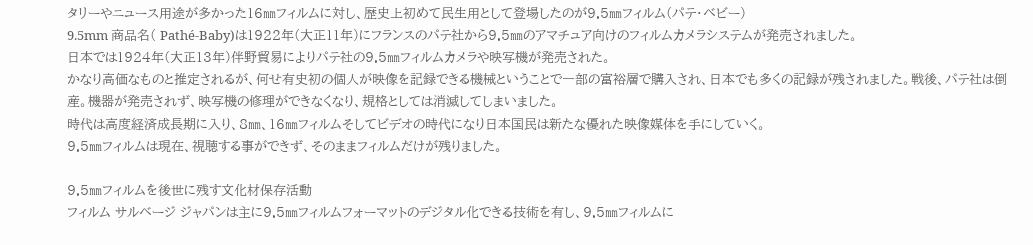タリーやニュース用途が多かった16㎜フィルムに対し、歴史上初めて民生用として登場したのが9.5㎜フィルム(パテ・ベビー)
9.5mm 商品名( Pathé-Baby)は1922年(大正11年)にフランスのパテ社から9.5㎜のアマチュア向けのフィルムカメラシステムが発売されました。
日本では1924年(大正13年)伴野貿易によりパテ社の9.5㎜フィルムカメラや映写機が発売された。
かなり高価なものと推定されるが、何せ有史初の個人が映像を記録できる機械ということで一部の富裕層で購入され、日本でも多くの記録が残されました。戦後、パテ社は倒産。機器が発売されず、映写機の修理ができなくなり、規格としては消滅してしまいました。
時代は高度経済成長期に入り、8㎜、16㎜フィルムそしてビデオの時代になり日本国民は新たな優れた映像媒体を手にしていく。
9.5㎜フィルムは現在、視聴する事ができず、そのままフィルムだけが残りました。

9.5㎜フィルムを後世に残す文化材保存活動
フィルム サルベージ ジャパンは主に9.5㎜フィルムフォーマットのデジタル化できる技術を有し、9.5㎜フィルムに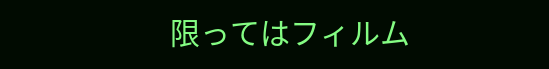限ってはフィルム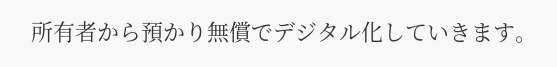所有者から預かり無償でデジタル化していきます。